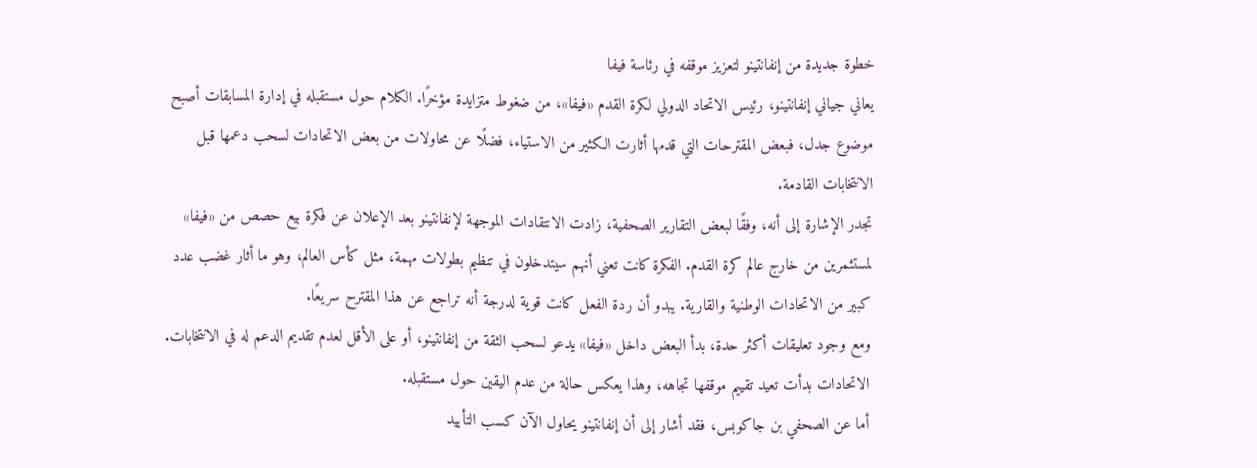خطوة جديدة من إنفانتينو لتعزيز موقفه في رئاسة فيفا
يعاني جياني إنفانتينو، رئيس الاتحاد الدولي لكرة القدم «فيفا»، من ضغوط متزايدة مؤخرًا. الكلام حول مستقبله في إدارة المسابقات أصبح موضوع جدل، فبعض المقترحات التي قدمها أثارت الكثير من الاستياء، فضلًا عن محاولات من بعض الاتحادات لسحب دعمها قبل الانتخابات القادمة.
تجدر الإشارة إلى أنه، وفقًا لبعض التقارير الصحفية، زادت الانتقادات الموجهة لإنفانتينو بعد الإعلان عن فكرة بيع حصص من «فيفا» لمستثمرين من خارج عالم كرة القدم. الفكرة كانت تعني أنهم سيتدخلون في تنظيم بطولات مهمة، مثل كأس العالم، وهو ما أثار غضب عدد كبير من الاتحادات الوطنية والقارية. يبدو أن ردة الفعل كانت قوية لدرجة أنه تراجع عن هذا المقترح سريعًا.
ومع وجود تعليقات أكثر حدة، بدأ البعض داخل «فيفا» يدعو لسحب الثقة من إنفانتينو، أو على الأقل لعدم تقديم الدعم له في الانتخابات. الاتحادات بدأت تعيد تقييم موقفها تجاهه، وهذا يعكس حالة من عدم اليقين حول مستقبله.
أما عن الصحفي بن جاكوبس، فقد أشار إلى أن إنفانتينو يحاول الآن كسب التأييد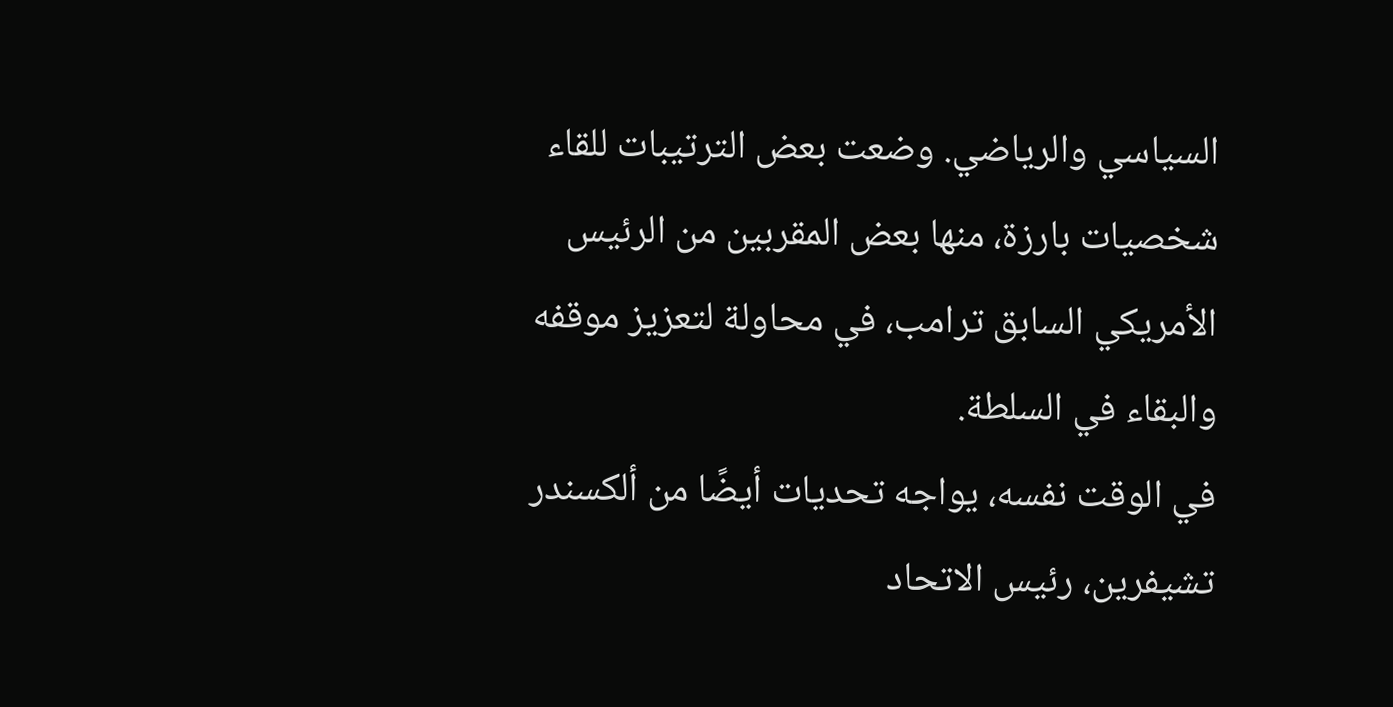السياسي والرياضي. وضعت بعض الترتيبات للقاء شخصيات بارزة، منها بعض المقربين من الرئيس الأمريكي السابق ترامب، في محاولة لتعزيز موقفه والبقاء في السلطة.
في الوقت نفسه، يواجه تحديات أيضًا من ألكسندر تشيفرين، رئيس الاتحاد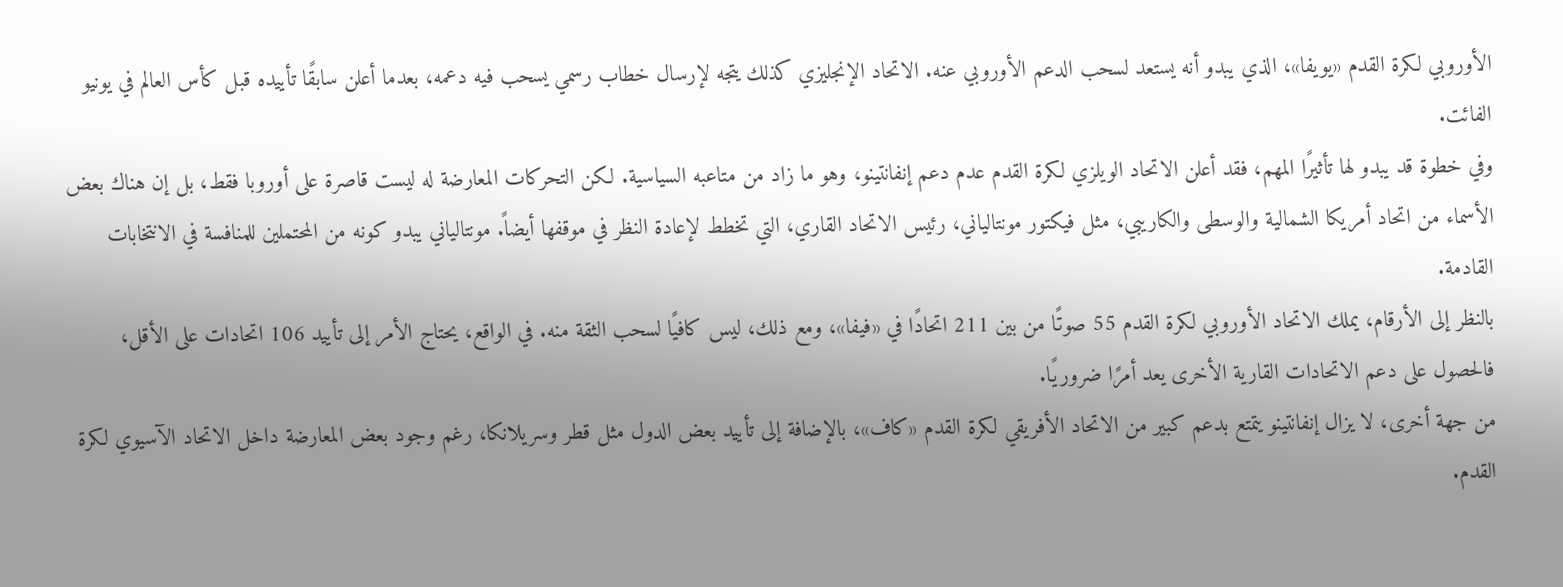الأوروبي لكرة القدم «يويفا»، الذي يبدو أنه يستعد لسحب الدعم الأوروبي عنه. الاتحاد الإنجليزي كذلك يتجه لإرسال خطاب رسمي يسحب فيه دعمه، بعدما أعلن سابقًا تأييده قبل كأس العالم في يونيو الفائت.
وفي خطوة قد يبدو لها تأثيرًا المهم، فقد أعلن الاتحاد الويلزي لكرة القدم عدم دعم إنفانتينو، وهو ما زاد من متاعبه السياسية. لكن التحركات المعارضة له ليست قاصرة على أوروبا فقط، بل إن هناك بعض الأسماء من اتحاد أمريكا الشمالية والوسطى والكاريبي، مثل فيكتور مونتالياني، رئيس الاتحاد القاري، التي تخطط لإعادة النظر في موقفها أيضاً. مونتالياني يبدو كونه من المحتملين للمنافسة في الانتخابات القادمة.
بالنظر إلى الأرقام، يملك الاتحاد الأوروبي لكرة القدم 55 صوتًا من بين 211 اتحادًا في «فيفا»، ومع ذلك، ليس كافيًا لسحب الثقة منه. في الواقع، يحتاج الأمر إلى تأييد 106 اتحادات على الأقل، فالحصول على دعم الاتحادات القارية الأخرى يعد أمرًا ضروريًا.
من جهة أخرى، لا يزال إنفانتينو يتمتع بدعم كبير من الاتحاد الأفريقي لكرة القدم «كاف»، بالإضافة إلى تأييد بعض الدول مثل قطر وسريلانكا، رغم وجود بعض المعارضة داخل الاتحاد الآسيوي لكرة القدم.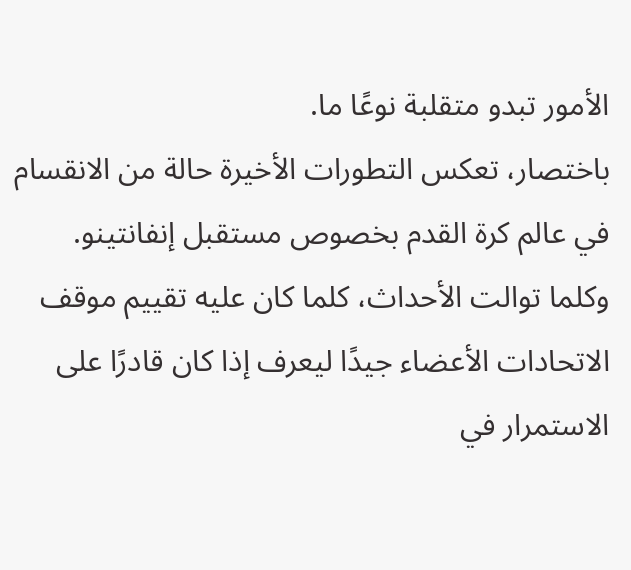الأمور تبدو متقلبة نوعًا ما.
باختصار، تعكس التطورات الأخيرة حالة من الانقسام في عالم كرة القدم بخصوص مستقبل إنفانتينو. وكلما توالت الأحداث، كلما كان عليه تقييم موقف الاتحادات الأعضاء جيدًا ليعرف إذا كان قادرًا على الاستمرار في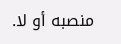منصبه أو لا.